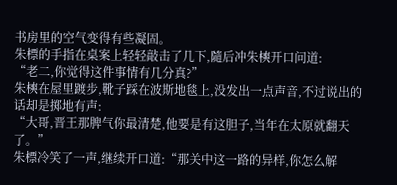书房里的空气变得有些凝固。
朱標的手指在桌案上轻轻敲击了几下,隨后冲朱樉开口问道:
“老二,你觉得这件事情有几分真?”
朱樉在屋里踱步,靴子踩在波斯地毯上,没发出一点声音,不过说出的话却是掷地有声:
“大哥,晋王那脾气你最清楚,他要是有这胆子,当年在太原就翻天了。”
朱標冷笑了一声,继续开口道:“那关中这一路的异样,你怎么解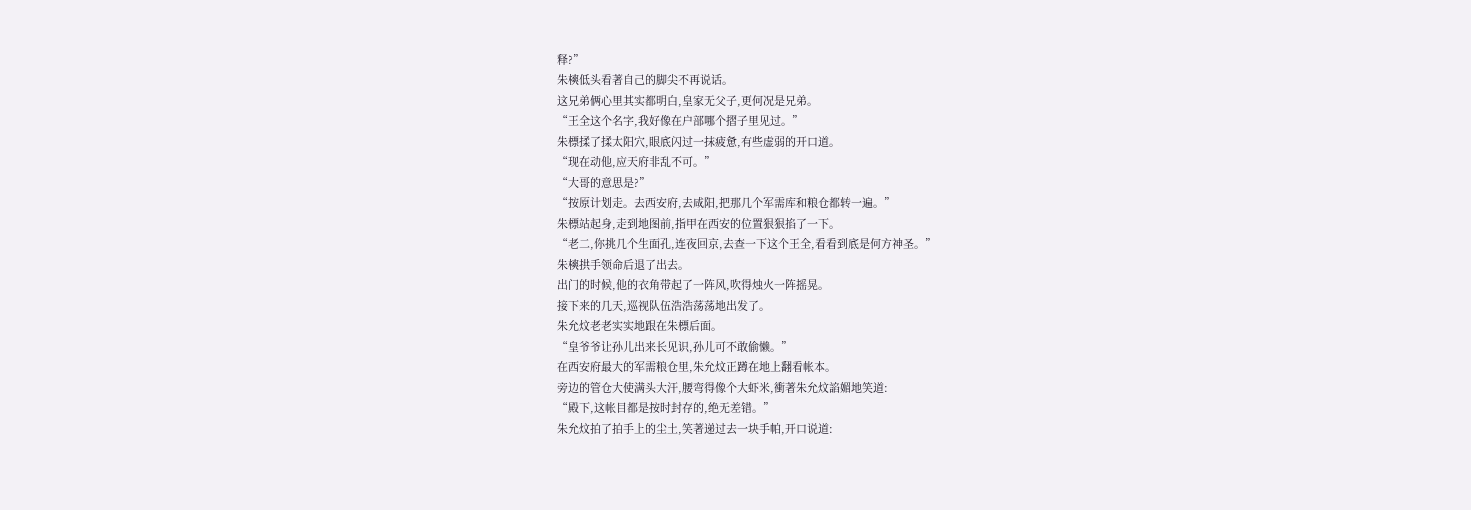释?”
朱樉低头看著自己的脚尖不再说话。
这兄弟俩心里其实都明白,皇家无父子,更何况是兄弟。
“王全这个名字,我好像在户部哪个摺子里见过。”
朱標揉了揉太阳穴,眼底闪过一抹疲惫,有些虚弱的开口道。
“现在动他,应天府非乱不可。”
“大哥的意思是?”
“按原计划走。去西安府,去咸阳,把那几个军需库和粮仓都转一遍。”
朱標站起身,走到地图前,指甲在西安的位置狠狠掐了一下。
“老二,你挑几个生面孔,连夜回京,去查一下这个王全,看看到底是何方神圣。”
朱樉拱手领命后退了出去。
出门的时候,他的衣角带起了一阵风,吹得烛火一阵摇晃。
接下来的几天,巡视队伍浩浩荡荡地出发了。
朱允炆老老实实地跟在朱標后面。
“皇爷爷让孙儿出来长见识,孙儿可不敢偷懒。”
在西安府最大的军需粮仓里,朱允炆正蹲在地上翻看帐本。
旁边的管仓大使满头大汗,腰弯得像个大虾米,衝著朱允炆諂媚地笑道:
“殿下,这帐目都是按时封存的,绝无差错。”
朱允炆拍了拍手上的尘土,笑著递过去一块手帕,开口说道: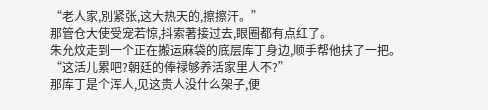“老人家,別紧张,这大热天的,擦擦汗。”
那管仓大使受宠若惊,抖索著接过去,眼圈都有点红了。
朱允炆走到一个正在搬运麻袋的底层库丁身边,顺手帮他扶了一把。
“这活儿累吧?朝廷的俸禄够养活家里人不?”
那库丁是个浑人,见这贵人没什么架子,便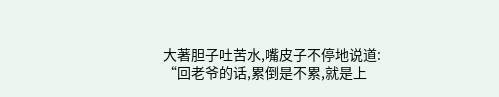大著胆子吐苦水,嘴皮子不停地说道:
“回老爷的话,累倒是不累,就是上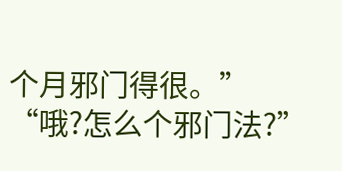个月邪门得很。”
“哦?怎么个邪门法?”